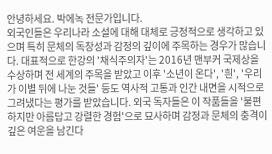안녕하세요. 박에녹 전문가입니다.
외국인들은 우리나라 소설에 대해 대체로 긍정적으로 생각하고 있으며 특히 문체의 독창성과 감정의 깊이에 주목하는 경우가 많습니다. 대표적으로 한강의 '채식주의자'는 2016년 맨부커 국제상을 수상하며 전 세계의 주목을 받았고 이후 '소년이 온다', '흰', '우리가 이별 뒤에 나눈 것들' 등도 역사적 고통과 인간 내면을 시적으로 그려냈다는 평가를 받았습니다. 외국 독자들은 이 작품들을 '불편하지만 아름답고 강렬한 경험'으로 묘사하며 감정과 문체의 충격이 깊은 여운을 남긴다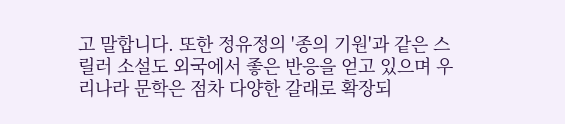고 말합니다. 또한 정유정의 '종의 기원'과 같은 스릴러 소설도 외국에서 좋은 반응을 얻고 있으며 우리나라 문학은 점차 다양한 갈래로 확장되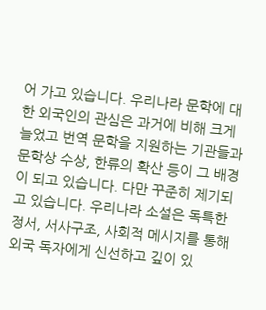어 가고 있습니다. 우리나라 문학에 대한 외국인의 관심은 과거에 비해 크게 늘었고 번역 문학을 지원하는 기관들과 문학상 수상, 한류의 확산 등이 그 배경이 되고 있습니다. 다만 꾸준히 제기되고 있습니다. 우리나라 소설은 독특한 정서, 서사구조, 사회적 메시지를 통해 외국 독자에게 신선하고 깊이 있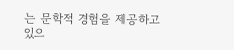는 문학적 경험을 제공하고 있으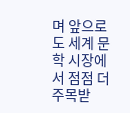며 앞으로도 세계 문학 시장에서 점점 더 주목받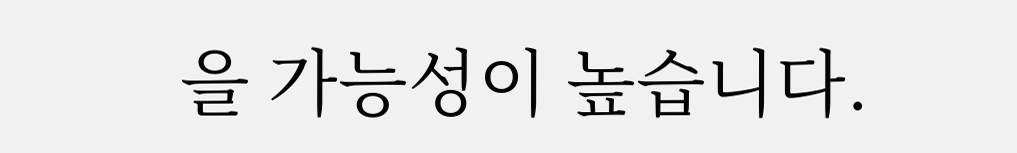을 가능성이 높습니다.